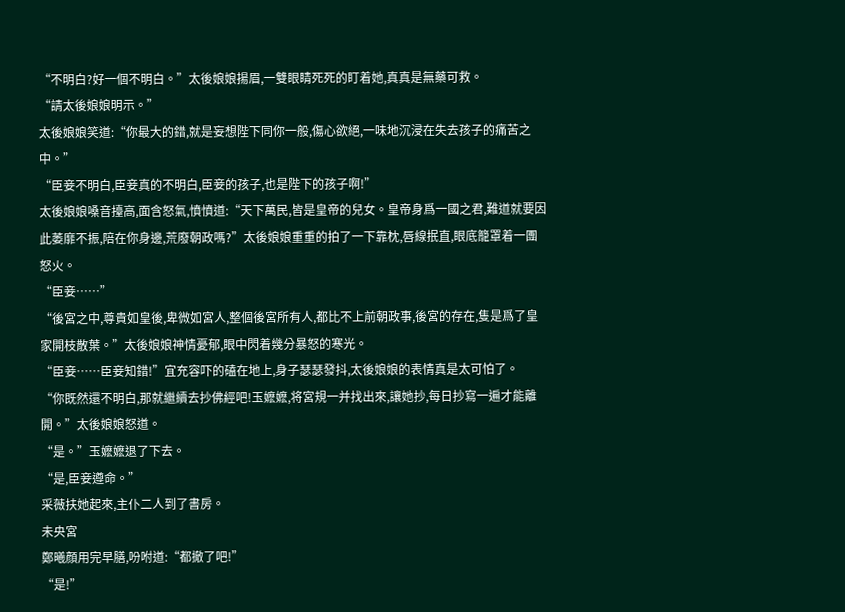“不明白?好一個不明白。”太後娘娘揚眉,一雙眼睛死死的盯着她,真真是無藥可救。
“請太後娘娘明示。”
太後娘娘笑道:“你最大的錯,就是妄想陛下同你一般,傷心欲絕,一味地沉浸在失去孩子的痛苦之中。”
“臣妾不明白,臣妾真的不明白,臣妾的孩子,也是陛下的孩子啊!”
太後娘娘嗓音擡高,面含怒氣,憤憤道:“天下萬民,皆是皇帝的兒女。皇帝身爲一國之君,難道就要因此萎靡不振,陪在你身邊,荒廢朝政嗎?”太後娘娘重重的拍了一下靠枕,唇線抿直,眼底籠罩着一團怒火。
“臣妾……”
“後宮之中,尊貴如皇後,卑微如宮人,整個後宮所有人,都比不上前朝政事,後宮的存在,隻是爲了皇家開枝散葉。”太後娘娘神情憂郁,眼中閃着幾分暴怒的寒光。
“臣妾……臣妾知錯!”宜充容吓的磕在地上,身子瑟瑟發抖,太後娘娘的表情真是太可怕了。
“你既然還不明白,那就繼續去抄佛經吧!玉嬷嬷,将宮規一并找出來,讓她抄,每日抄寫一遍才能離開。”太後娘娘怒道。
“是。”玉嬷嬷退了下去。
“是,臣妾遵命。”
采薇扶她起來,主仆二人到了書房。
未央宮
鄭曦顔用完早膳,吩咐道:“都撤了吧!”
“是!”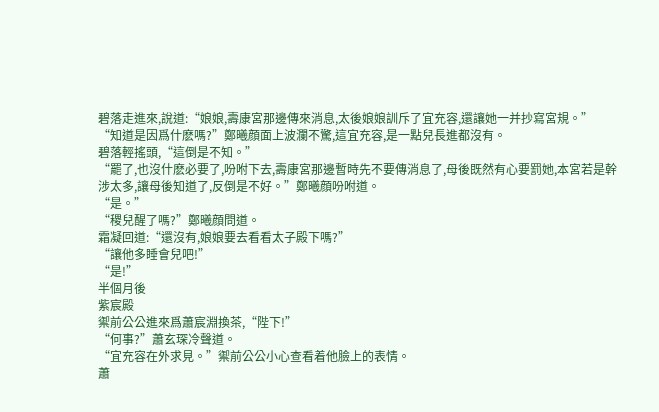碧落走進來,說道:“娘娘,壽康宮那邊傳來消息,太後娘娘訓斥了宜充容,還讓她一并抄寫宮規。”
“知道是因爲什麽嗎?”鄭曦顔面上波瀾不驚,這宜充容,是一點兒長進都沒有。
碧落輕搖頭,“這倒是不知。”
“罷了,也沒什麽必要了,吩咐下去,壽康宮那邊暫時先不要傳消息了,母後既然有心要罰她,本宮若是幹涉太多,讓母後知道了,反倒是不好。”鄭曦顔吩咐道。
“是。”
“稷兒醒了嗎?”鄭曦顔問道。
霜凝回道:“還沒有,娘娘要去看看太子殿下嗎?”
“讓他多睡會兒吧!”
“是!”
半個月後
紫宸殿
禦前公公進來爲蕭宸淵換茶,“陛下!”
“何事?”蕭玄琛冷聲道。
“宜充容在外求見。”禦前公公小心查看着他臉上的表情。
蕭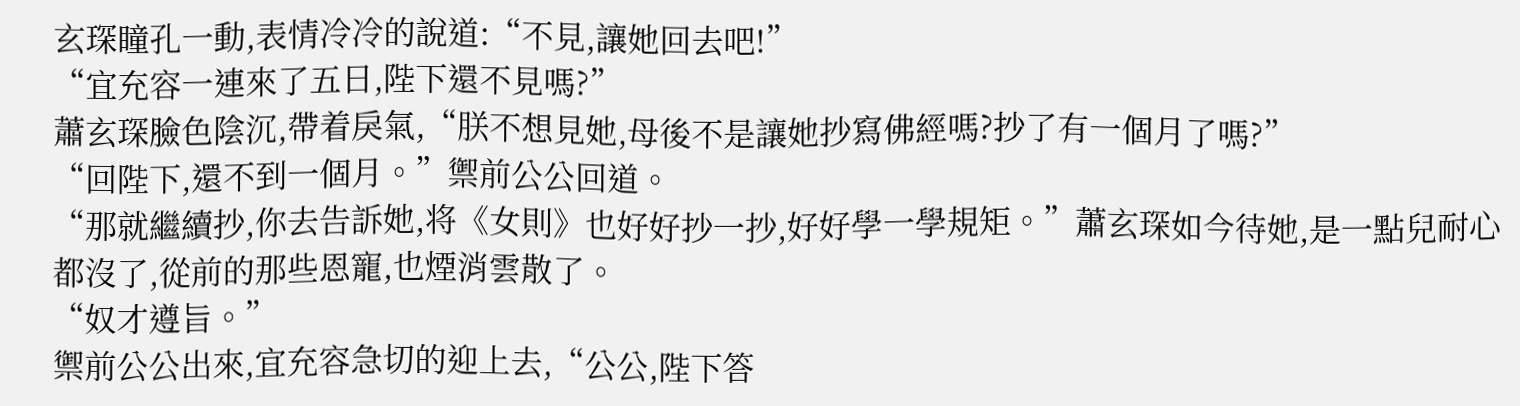玄琛瞳孔一動,表情冷冷的說道:“不見,讓她回去吧!”
“宜充容一連來了五日,陛下還不見嗎?”
蕭玄琛臉色陰沉,帶着戾氣,“朕不想見她,母後不是讓她抄寫佛經嗎?抄了有一個月了嗎?”
“回陛下,還不到一個月。”禦前公公回道。
“那就繼續抄,你去告訴她,将《女則》也好好抄一抄,好好學一學規矩。”蕭玄琛如今待她,是一點兒耐心都沒了,從前的那些恩寵,也煙消雲散了。
“奴才遵旨。”
禦前公公出來,宜充容急切的迎上去,“公公,陛下答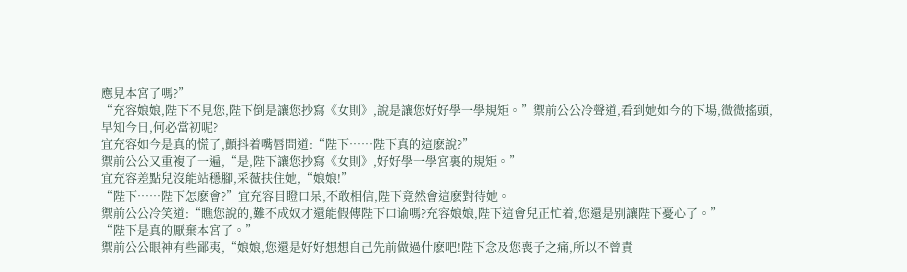應見本宮了嗎?”
“充容娘娘,陛下不見您,陛下倒是讓您抄寫《女則》,說是讓您好好學一學規矩。”禦前公公冷聲道,看到她如今的下場,微微搖頭,早知今日,何必當初呢?
宜充容如今是真的慌了,顫抖着嘴唇問道:“陛下……陛下真的這麽說?”
禦前公公又重複了一遍,“是,陛下讓您抄寫《女則》,好好學一學宮裏的規矩。”
宜充容差點兒沒能站穩腳,采薇扶住她,“娘娘!”
“陛下……陛下怎麽會?”宜充容目瞪口呆,不敢相信,陛下竟然會這麽對待她。
禦前公公冷笑道:“瞧您說的,難不成奴才還能假傳陛下口谕嗎?充容娘娘,陛下這會兒正忙着,您還是别讓陛下憂心了。”
“陛下是真的厭棄本宮了。”
禦前公公眼神有些鄙夷,“娘娘,您還是好好想想自己先前做過什麽吧!陛下念及您喪子之痛,所以不曾責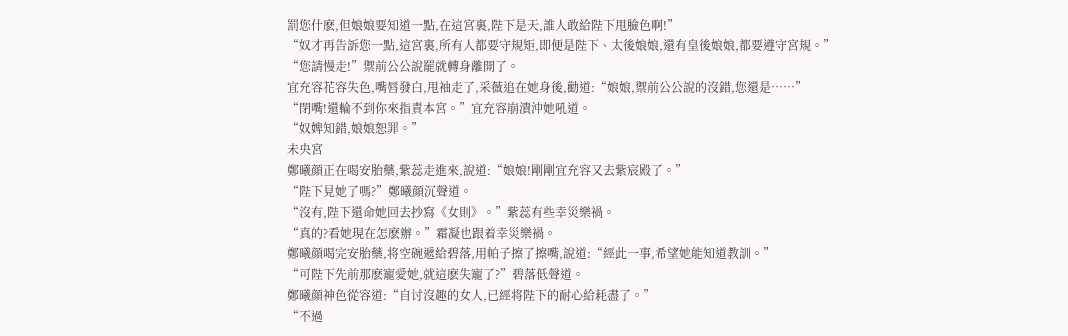罰您什麽,但娘娘要知道一點,在這宮裏,陛下是天,誰人敢給陛下甩臉色啊!”
“奴才再告訴您一點,這宮裏,所有人都要守規矩,即便是陛下、太後娘娘,還有皇後娘娘,都要遵守宮規。”
“您請慢走!”禦前公公說罷就轉身離開了。
宜充容花容失色,嘴唇發白,甩袖走了,采薇追在她身後,勸道:“娘娘,禦前公公說的沒錯,您還是……”
“閉嘴!還輪不到你來指責本宮。”宜充容崩潰沖她吼道。
“奴婢知錯,娘娘恕罪。”
未央宮
鄭曦顔正在喝安胎藥,紫蕊走進來,說道:“娘娘!剛剛宜充容又去紫宸殿了。”
“陛下見她了嗎?”鄭曦顔沉聲道。
“沒有,陛下還命她回去抄寫《女則》。”紫蕊有些幸災樂禍。
“真的?看她現在怎麽辦。”霜凝也跟着幸災樂禍。
鄭曦顔喝完安胎藥,将空碗遞給碧落,用帕子擦了擦嘴,說道:“經此一事,希望她能知道教訓。”
“可陛下先前那麽寵愛她,就這麽失寵了?”碧落低聲道。
鄭曦顔神色從容道:“自讨沒趣的女人,已經将陛下的耐心給耗盡了。”
“不過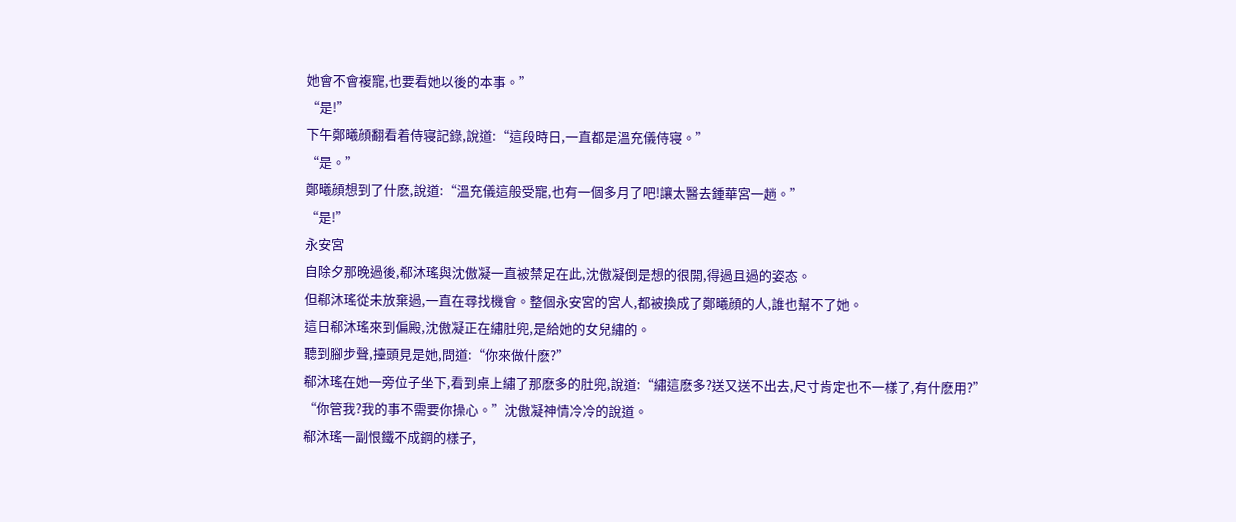她會不會複寵,也要看她以後的本事。”
“是!”
下午鄭曦顔翻看着侍寝記錄,說道:“這段時日,一直都是溫充儀侍寝。”
“是。”
鄭曦顔想到了什麽,說道:“溫充儀這般受寵,也有一個多月了吧!讓太醫去鍾華宮一趟。”
“是!”
永安宮
自除夕那晚過後,郗沐瑤與沈傲凝一直被禁足在此,沈傲凝倒是想的很開,得過且過的姿态。
但郗沐瑤從未放棄過,一直在尋找機會。整個永安宮的宮人,都被換成了鄭曦顔的人,誰也幫不了她。
這日郗沐瑤來到偏殿,沈傲凝正在繡肚兜,是給她的女兒繡的。
聽到腳步聲,擡頭見是她,問道:“你來做什麽?”
郗沐瑤在她一旁位子坐下,看到桌上繡了那麽多的肚兜,說道:“繡這麽多?送又送不出去,尺寸肯定也不一樣了,有什麽用?”
“你管我?我的事不需要你操心。”沈傲凝神情冷冷的說道。
郗沐瑤一副恨鐵不成鋼的樣子,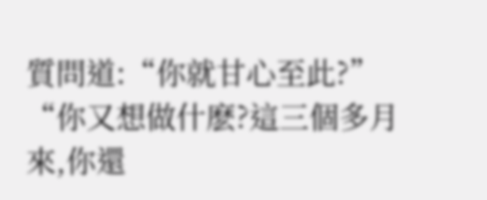質問道:“你就甘心至此?”
“你又想做什麽?這三個多月來,你還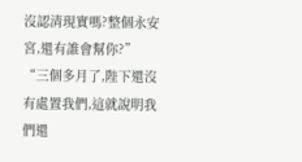沒認清現實嗎?整個永安宮,還有誰會幫你?”
“三個多月了,陛下還沒有處置我們,這就說明我們還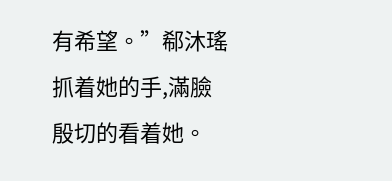有希望。”郗沐瑤抓着她的手,滿臉殷切的看着她。